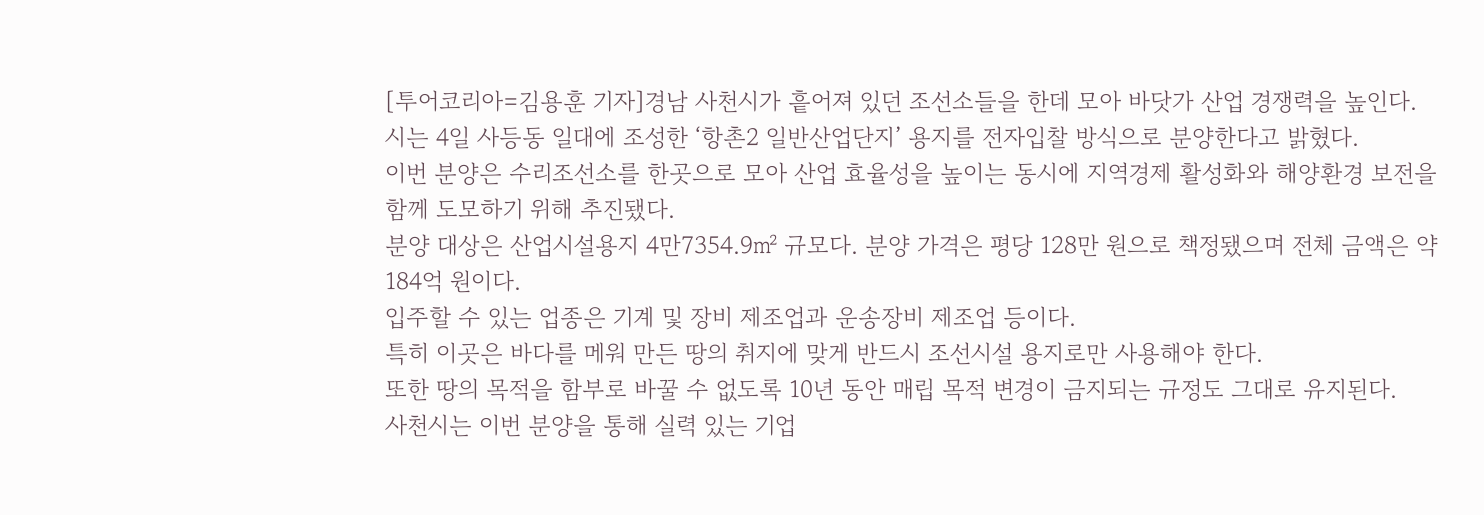[투어코리아=김용훈 기자]경남 사천시가 흩어져 있던 조선소들을 한데 모아 바닷가 산업 경쟁력을 높인다.
시는 4일 사등동 일대에 조성한 ‘항촌2 일반산업단지’ 용지를 전자입찰 방식으로 분양한다고 밝혔다.
이번 분양은 수리조선소를 한곳으로 모아 산업 효율성을 높이는 동시에 지역경제 활성화와 해양환경 보전을 함께 도모하기 위해 추진됐다.
분양 대상은 산업시설용지 4만7354.9㎡ 규모다. 분양 가격은 평당 128만 원으로 책정됐으며 전체 금액은 약 184억 원이다.
입주할 수 있는 업종은 기계 및 장비 제조업과 운송장비 제조업 등이다.
특히 이곳은 바다를 메워 만든 땅의 취지에 맞게 반드시 조선시설 용지로만 사용해야 한다.
또한 땅의 목적을 함부로 바꿀 수 없도록 10년 동안 매립 목적 변경이 금지되는 규정도 그대로 유지된다.
사천시는 이번 분양을 통해 실력 있는 기업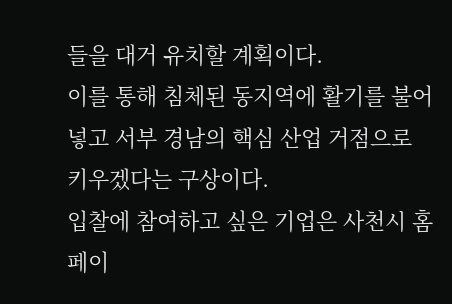들을 대거 유치할 계획이다.
이를 통해 침체된 동지역에 활기를 불어넣고 서부 경남의 핵심 산업 거점으로 키우겠다는 구상이다.
입찰에 참여하고 싶은 기업은 사천시 홈페이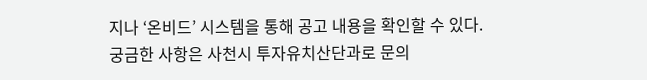지나 ‘온비드’ 시스템을 통해 공고 내용을 확인할 수 있다.
궁금한 사항은 사천시 투자유치산단과로 문의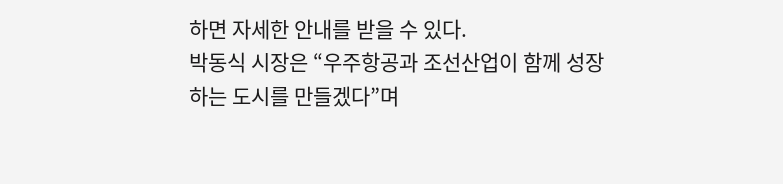하면 자세한 안내를 받을 수 있다.
박동식 시장은 “우주항공과 조선산업이 함께 성장하는 도시를 만들겠다”며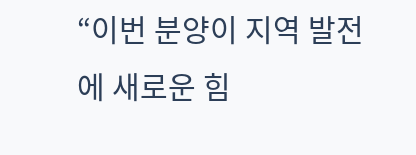“이번 분양이 지역 발전에 새로운 힘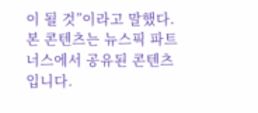이 될 것”이라고 말했다.
본 콘텐츠는 뉴스픽 파트너스에서 공유된 콘텐츠입니다.